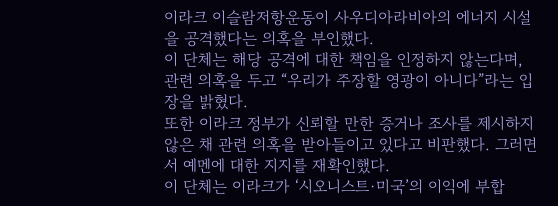이라크 이슬람저항운동이 사우디아라비아의 에너지 시설을 공격했다는 의혹을 부인했다.
이 단체는 해당 공격에 대한 책임을 인정하지 않는다며, 관련 의혹을 두고 “우리가 주장할 영광이 아니다”라는 입장을 밝혔다.
또한 이라크 정부가 신뢰할 만한 증거나 조사를 제시하지 않은 채 관련 의혹을 받아들이고 있다고 비판했다. 그러면서 예멘에 대한 지지를 재확인했다.
이 단체는 이라크가 ‘시오니스트·미국’의 이익에 부합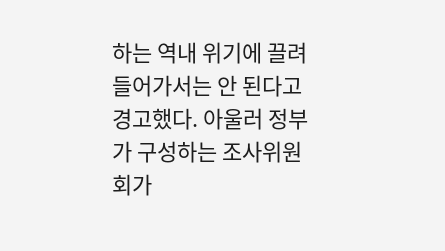하는 역내 위기에 끌려들어가서는 안 된다고 경고했다. 아울러 정부가 구성하는 조사위원회가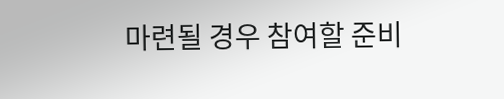마련될 경우 참여할 준비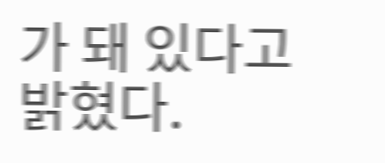가 돼 있다고 밝혔다.